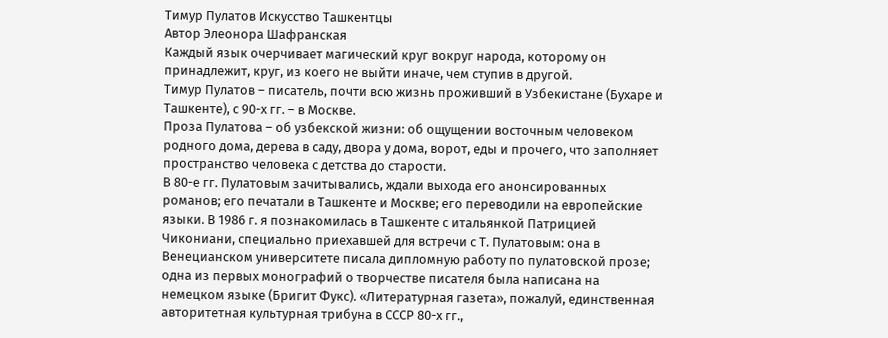Тимур Пулатов Искусство Ташкентцы
Автор Элеонора Шафранская
Каждый язык очерчивает магический круг вокруг народа, которому он принадлежит, круг, из коего не выйти иначе, чем ступив в другой.
Тимур Пулатов – писатель, почти всю жизнь проживший в Узбекистане (Бухаре и Ташкенте), с 90-х гг. – в Москве.
Проза Пулатова – об узбекской жизни: об ощущении восточным человеком родного дома, дерева в саду, двора у дома, ворот, еды и прочего, что заполняет пространство человека с детства до старости.
В 80-е гг. Пулатовым зачитывались, ждали выхода его анонсированных романов; его печатали в Ташкенте и Москве; его переводили на европейские языки. В 1986 г. я познакомилась в Ташкенте с итальянкой Патрицией Чикониани, специально приехавшей для встречи с Т. Пулатовым: она в Венецианском университете писала дипломную работу по пулатовской прозе; одна из первых монографий о творчестве писателя была написана на немецком языке (Бригит Фукс). «Литературная газета», пожалуй, единственная авторитетная культурная трибуна в СССР 80-х гг.,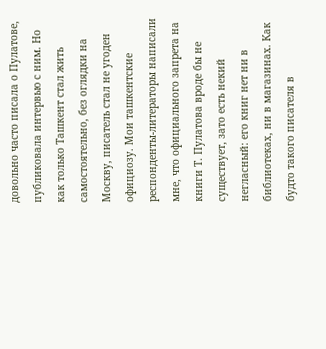довольно часто писала о Пулатове, публиковала интервью с ним. Но как только Ташкент стал жить самостоятельно, без оглядки на Москву, писатель стал не угоден официозу. Мои ташкентские респонденты-литераторы написали мне, что официального запрета на книги Т. Пулатова вроде бы не существует, зато есть некий негласный: его книг нет ни в библиотеках, ни в магазинах. Как будто такого писателя в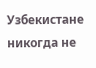Узбекистане никогда не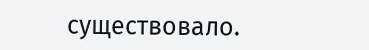существовало.